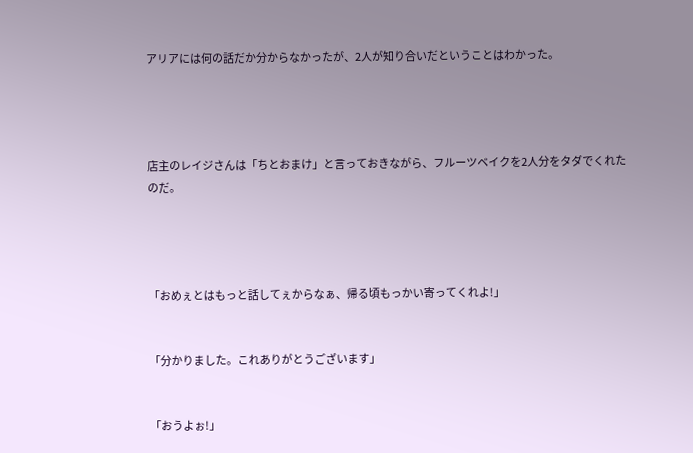アリアには何の話だか分からなかったが、2人が知り合いだということはわかった。




店主のレイジさんは「ちとおまけ」と言っておきながら、フルーツベイクを2人分をタダでくれたのだ。




「おめぇとはもっと話してぇからなぁ、帰る頃もっかい寄ってくれよ!」


「分かりました。これありがとうございます」


「おうよぉ!」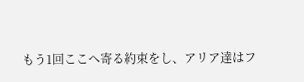もう1回ここへ寄る約束をし、アリア達はフ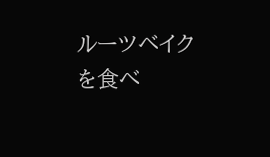ルーツベイクを食べ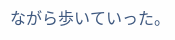ながら歩いていった。